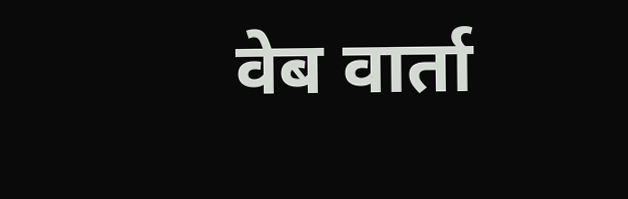वेब वार्ता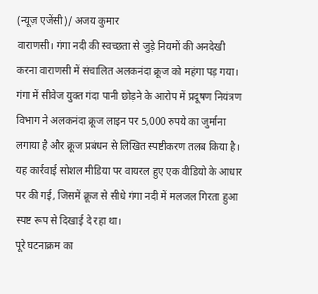(न्यूज़ एजेंसी)/ अजय कुमार
वाराणसी। गंगा नदी की स्वच्छता से जुड़े नियमों की अनदेखी करना वाराणसी में संचालित अलकनंदा क्रूज को महंगा पड़ गया। गंगा में सीवेज युक्त गंदा पानी छोड़ने के आरोप में प्रदूषण नियंत्रण विभाग ने अलकनंदा क्रूज लाइन पर 5,000 रुपये का जुर्माना लगाया है और क्रूज प्रबंधन से लिखित स्पष्टीकरण तलब किया है। यह कार्रवाई सोशल मीडिया पर वायरल हुए एक वीडियो के आधार पर की गई, जिसमें क्रूज से सीधे गंगा नदी में मलजल गिरता हुआ स्पष्ट रूप से दिखाई दे रहा था।
पूरे घटनाक्रम का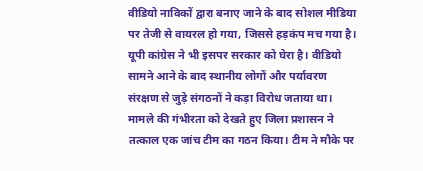वीडियो नाविकों द्वारा बनाए जाने के बाद सोशल मीडिया पर तेजी से वायरल हो गया, जिससे हड़कंप मच गया है। यूपी कांग्रेस ने भी इसपर सरकार को घेरा है। वीडियो सामने आने के बाद स्थानीय लोगों और पर्यावरण संरक्षण से जुड़े संगठनों ने कड़ा विरोध जताया था। मामले की गंभीरता को देखते हुए जिला प्रशासन ने तत्काल एक जांच टीम का गठन किया। टीम ने मौके पर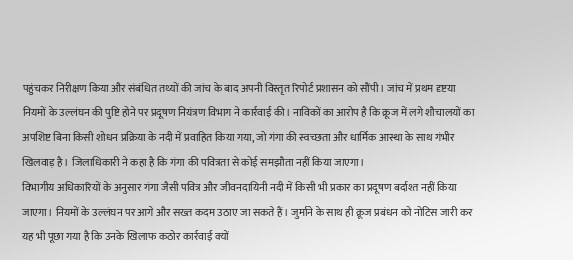पहुंचकर निरीक्षण किया और संबंधित तथ्यों की जांच के बाद अपनी विस्तृत रिपोर्ट प्रशासन को सौंपी। जांच में प्रथम दृष्टया नियमों के उल्लंघन की पुष्टि होने पर प्रदूषण नियंत्रण विभाग ने कार्रवाई की। नाविकों का आरोप है कि क्रूज में लगे शौचालयों का अपशिष्ट बिना किसी शोधन प्रक्रिया के नदी में प्रवाहित किया गया, जो गंगा की स्वच्छता और धार्मिक आस्था के साथ गंभीर खिलवाड़ है। जिलाधिकारी ने कहा है कि गंगा की पवित्रता से कोई समझौता नहीं किया जाएगा।
विभागीय अधिकारियों के अनुसार गंगा जैसी पवित्र और जीवनदायिनी नदी में किसी भी प्रकार का प्रदूषण बर्दाश्त नहीं किया जाएगा। नियमों के उल्लंघन पर आगे और सख्त कदम उठाए जा सकते हैं। जुर्माने के साथ ही क्रूज प्रबंधन को नोटिस जारी कर यह भी पूछा गया है कि उनके खिलाफ कठोर कार्रवाई क्यों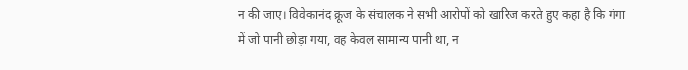न की जाए। विवेकानंद क्रूज के संचालक ने सभी आरोपों को खारिज करते हुए कहा है कि गंगा में जो पानी छोड़ा गया, वह केवल सामान्य पानी था, न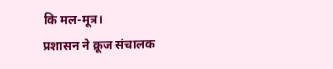कि मल-मूत्र।
प्रशासन ने क्रूज संचालक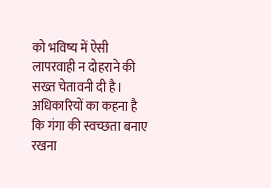को भविष्य में ऐसी लापरवाही न दोहराने की सख्त चेतावनी दी है। अधिकारियों का कहना है कि गंगा की स्वच्छता बनाए रखना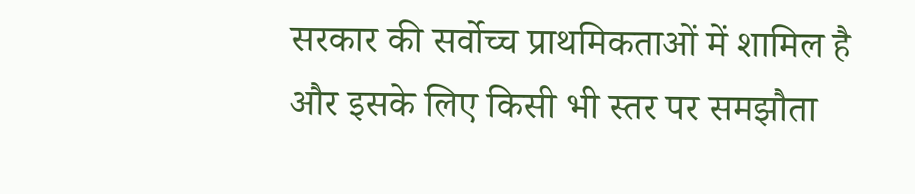सरकार की सर्वोच्च प्राथमिकताओं में शामिल है और इसके लिए किसी भी स्तर पर समझौता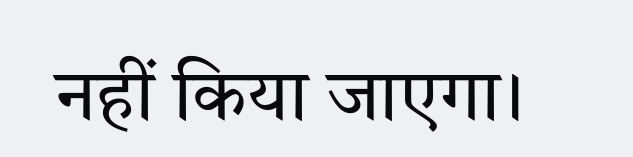नहीं किया जाएगा।